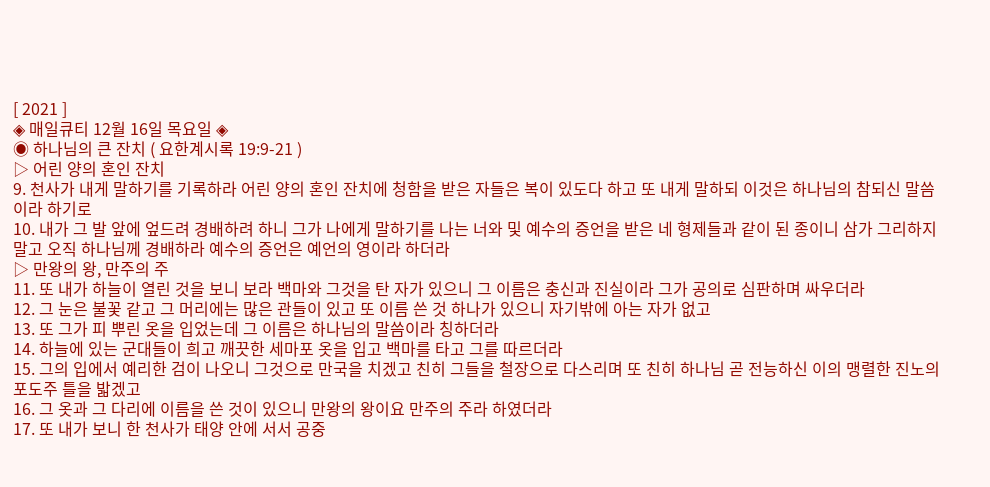[ 2021 ]
◈ 매일큐티 12월 16일 목요일 ◈
◉ 하나님의 큰 잔치 ( 요한계시록 19:9-21 )
▷ 어린 양의 혼인 잔치
9. 천사가 내게 말하기를 기록하라 어린 양의 혼인 잔치에 청함을 받은 자들은 복이 있도다 하고 또 내게 말하되 이것은 하나님의 참되신 말씀이라 하기로
10. 내가 그 발 앞에 엎드려 경배하려 하니 그가 나에게 말하기를 나는 너와 및 예수의 증언을 받은 네 형제들과 같이 된 종이니 삼가 그리하지 말고 오직 하나님께 경배하라 예수의 증언은 예언의 영이라 하더라
▷ 만왕의 왕, 만주의 주
11. 또 내가 하늘이 열린 것을 보니 보라 백마와 그것을 탄 자가 있으니 그 이름은 충신과 진실이라 그가 공의로 심판하며 싸우더라
12. 그 눈은 불꽃 같고 그 머리에는 많은 관들이 있고 또 이름 쓴 것 하나가 있으니 자기밖에 아는 자가 없고
13. 또 그가 피 뿌린 옷을 입었는데 그 이름은 하나님의 말씀이라 칭하더라
14. 하늘에 있는 군대들이 희고 깨끗한 세마포 옷을 입고 백마를 타고 그를 따르더라
15. 그의 입에서 예리한 검이 나오니 그것으로 만국을 치겠고 친히 그들을 철장으로 다스리며 또 친히 하나님 곧 전능하신 이의 맹렬한 진노의 포도주 틀을 밟겠고
16. 그 옷과 그 다리에 이름을 쓴 것이 있으니 만왕의 왕이요 만주의 주라 하였더라
17. 또 내가 보니 한 천사가 태양 안에 서서 공중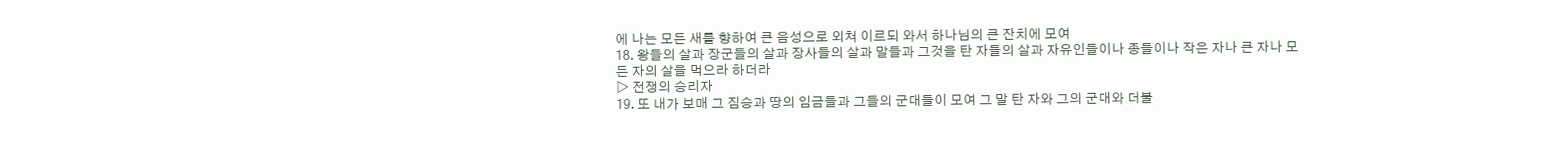에 나는 모든 새를 향하여 큰 음성으로 외쳐 이르되 와서 하나님의 큰 잔치에 모여
18. 왕들의 살과 장군들의 살과 장사들의 살과 말들과 그것을 탄 자들의 살과 자유인들이나 종들이나 작은 자나 큰 자나 모든 자의 살을 먹으라 하더라
▷ 전쟁의 승리자
19. 또 내가 보매 그 짐승과 땅의 임금들과 그들의 군대들이 모여 그 말 탄 자와 그의 군대와 더불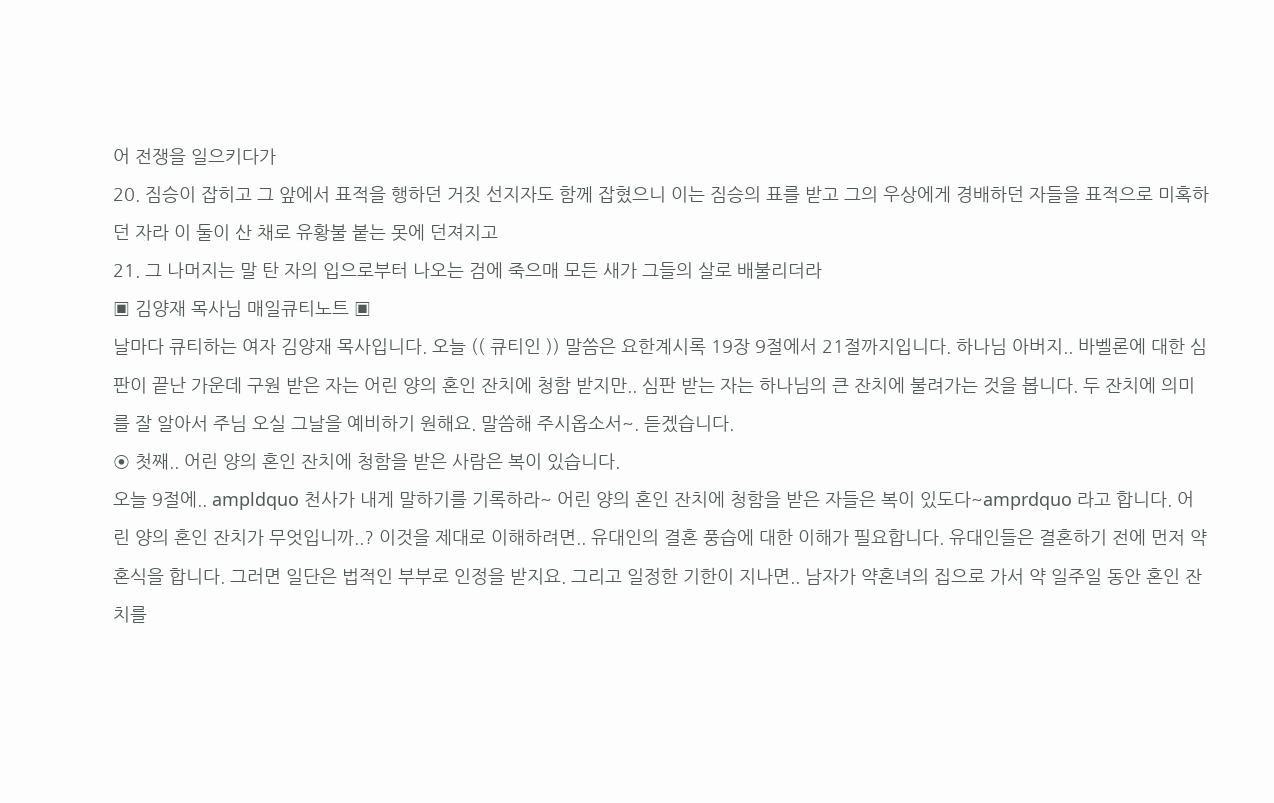어 전쟁을 일으키다가
20. 짐승이 잡히고 그 앞에서 표적을 행하던 거짓 선지자도 함께 잡혔으니 이는 짐승의 표를 받고 그의 우상에게 경배하던 자들을 표적으로 미혹하던 자라 이 둘이 산 채로 유황불 붙는 못에 던져지고
21. 그 나머지는 말 탄 자의 입으로부터 나오는 검에 죽으매 모든 새가 그들의 살로 배불리더라
▣ 김양재 목사님 매일큐티노트 ▣
날마다 큐티하는 여자 김양재 목사입니다. 오늘 (( 큐티인 )) 말씀은 요한계시록 19장 9절에서 21절까지입니다. 하나님 아버지.. 바벨론에 대한 심판이 끝난 가운데 구원 받은 자는 어린 양의 혼인 잔치에 청함 받지만.. 심판 받는 자는 하나님의 큰 잔치에 불려가는 것을 봅니다. 두 잔치에 의미를 잘 알아서 주님 오실 그날을 예비하기 원해요. 말씀해 주시옵소서~. 듣겠습니다.
◉ 첫째.. 어린 양의 혼인 잔치에 청함을 받은 사람은 복이 있습니다.
오늘 9절에.. ampldquo 천사가 내게 말하기를 기록하라~ 어린 양의 혼인 잔치에 청함을 받은 자들은 복이 있도다~amprdquo 라고 합니다. 어린 양의 혼인 잔치가 무엇입니까..? 이것을 제대로 이해하려면.. 유대인의 결혼 풍습에 대한 이해가 필요합니다. 유대인들은 결혼하기 전에 먼저 약혼식을 합니다. 그러면 일단은 법적인 부부로 인정을 받지요. 그리고 일정한 기한이 지나면.. 남자가 약혼녀의 집으로 가서 약 일주일 동안 혼인 잔치를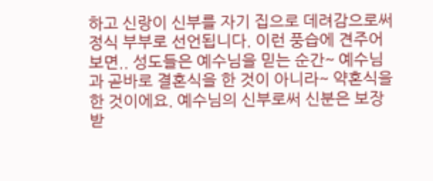하고 신랑이 신부를 자기 집으로 데려감으로써 정식 부부로 선언됩니다. 이런 풍습에 견주어보면.. 성도들은 예수님을 믿는 순간~ 예수님과 곧바로 결혼식을 한 것이 아니라~ 약혼식을 한 것이에요. 예수님의 신부로써 신분은 보장 받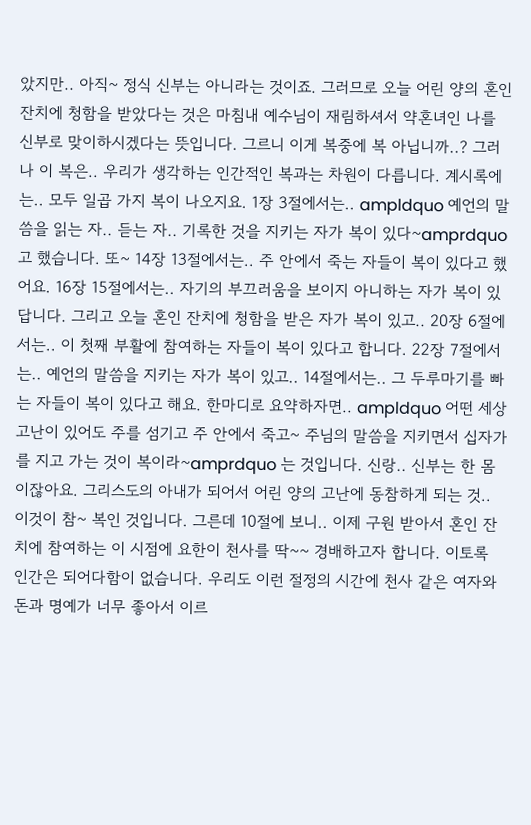았지만.. 아직~ 정식 신부는 아니라는 것이죠. 그러므로 오늘 어린 양의 혼인 잔치에 청함을 받았다는 것은 마침내 예수님이 재림하셔서 약혼녀인 나를 신부로 맞이하시겠다는 뜻입니다. 그르니 이게 복중에 복 아닙니까..? 그러나 이 복은.. 우리가 생각하는 인간적인 복과는 차원이 다릅니다. 계시록에는.. 모두 일곱 가지 복이 나오지요. 1장 3절에서는.. ampldquo 예언의 말씀을 읽는 자.. 듣는 자.. 기록한 것을 지키는 자가 복이 있다~amprdquo 고 했습니다. 또~ 14장 13절에서는.. 주 안에서 죽는 자들이 복이 있다고 했어요. 16장 15절에서는.. 자기의 부끄러움을 보이지 아니하는 자가 복이 있답니다. 그리고 오늘 혼인 잔치에 청함을 받은 자가 복이 있고.. 20장 6절에서는.. 이 첫째 부활에 참여하는 자들이 복이 있다고 합니다. 22장 7절에서는.. 예언의 말씀을 지키는 자가 복이 있고.. 14절에서는.. 그 두루마기를 빠는 자들이 복이 있다고 해요. 한마디로 요약하자면.. ampldquo 어떤 세상 고난이 있어도 주를 섬기고 주 안에서 죽고~ 주님의 말씀을 지키면서 십자가를 지고 가는 것이 복이라~amprdquo 는 것입니다. 신랑.. 신부는 한 몸이잖아요. 그리스도의 아내가 되어서 어린 양의 고난에 동참하게 되는 것.. 이것이 참~ 복인 것입니다. 그른데 10절에 보니.. 이제 구원 받아서 혼인 잔치에 참여하는 이 시점에 요한이 천사를 딱~~ 경배하고자 합니다. 이토록 인간은 되어다함이 없습니다. 우리도 이런 절정의 시간에 천사 같은 여자와 돈과 명예가 너무 좋아서 이르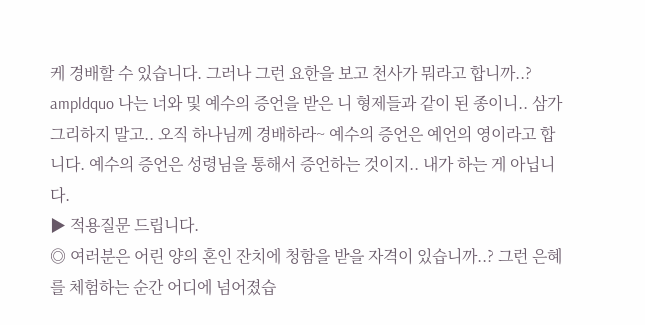케 경배할 수 있습니다. 그러나 그런 요한을 보고 천사가 뭐라고 합니까..? ampldquo 나는 너와 및 예수의 증언을 받은 니 형제들과 같이 된 종이니.. 삼가 그리하지 말고.. 오직 하나님께 경배하라~ 예수의 증언은 예언의 영이라고 합니다. 예수의 증언은 성령님을 통해서 증언하는 것이지.. 내가 하는 게 아닙니다.
▶ 적용질문 드립니다.
◎ 여러분은 어린 양의 혼인 잔치에 청함을 받을 자격이 있습니까..? 그런 은혜를 체험하는 순간 어디에 넘어졌습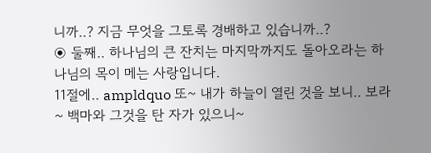니까..? 지금 무엇을 그토록 경배하고 있습니까..?
◉ 둘째.. 하나님의 큰 잔치는 마지막까지도 돌아오라는 하나님의 목이 메는 사랑입니다.
11절에.. ampldquo 또~ 내가 하늘이 열린 것을 보니.. 보라~ 백마와 그것을 탄 자가 있으니~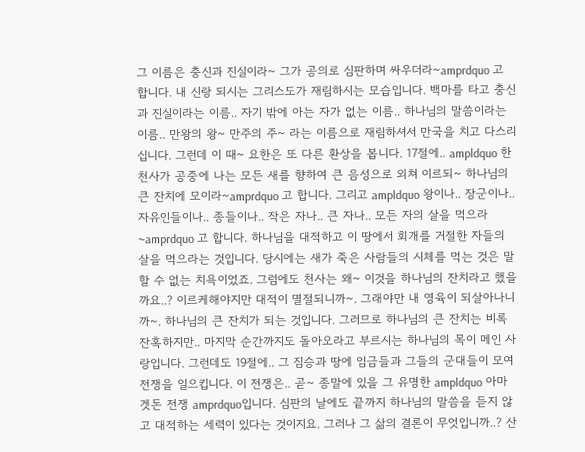그 이름은 충신과 진실이라~ 그가 공의로 심판하며 싸우더라~amprdquo 고 합니다. 내 신랑 되시는 그리스도가 재림하시는 모습입니다. 백마를 타고 충신과 진실이라는 이름.. 자기 밖에 아는 자가 없는 이름.. 하나님의 말씀이라는 이름.. 만왕의 왕~ 만주의 주~ 라는 이름으로 재림하셔서 만국을 치고 다스리십니다. 그런데 이 때~ 요한은 또 다른 환상을 봅니다. 17절에.. ampldquo 한 천사가 공중에 나는 모든 새를 향하여 큰 음성으로 외쳐 이르되~ 하나님의 큰 잔치에 모이라~amprdquo 고 합니다. 그리고 ampldquo 왕이나.. 장군이나.. 자유인들이나.. 종들이나.. 작은 자나.. 큰 자나.. 모든 자의 살을 먹으라~amprdquo 고 합니다. 하나님을 대적하고 이 땅에서 회개를 거절한 자들의 살을 먹으라는 것입니다. 당시에는 새가 죽은 사람들의 시체를 먹는 것은 말할 수 없는 치욕이었죠. 그럼에도 천사는 왜~ 이것을 하나님의 잔치라고 했을까요..? 이르케해야지만 대적이 멸절되니까~. 그래야만 내 영육이 되살아나니까~. 하나님의 큰 잔치가 되는 것입니다. 그러므로 하나님의 큰 잔치는 비록 잔혹하지만.. 마지막 순간까지도 돌아오라고 부르시는 하나님의 목이 메인 사랑입니다. 그런데도 19절에.. 그 짐승과 땅에 임금들과 그들의 군대들이 모여 전쟁을 일으킵니다. 이 전쟁은.. 곧~ 종말에 있을 그 유명한 ampldquo 아마겟돈 전쟁 amprdquo입니다. 심판의 날에도 끝까지 하나님의 말씀을 듣지 않고 대적하는 세력이 있다는 것이지요. 그러나 그 삶의 결론이 무엇입니까..? 산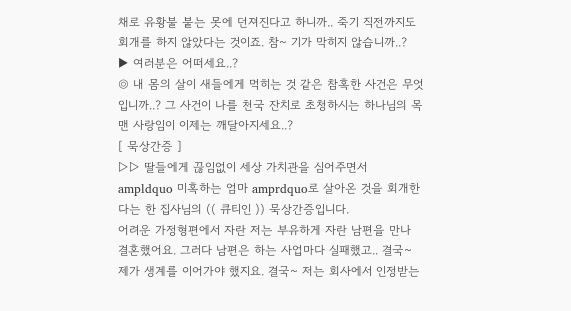채로 유황불 붙는 못에 던져진다고 하니까.. 죽기 직전까지도 회개를 하지 않았다는 것이죠. 참~ 기가 막히지 않습니까..?
▶ 여러분은 어떠세요..?
◎ 내 몸의 살이 새들에게 먹히는 것 같은 참혹한 사건은 무엇입니까..? 그 사건이 나를 천국 잔치로 초청하시는 하나님의 목 맨 사랑임이 이제는 깨달아지세요..?
[ 묵상간증 ]
▷▷ 딸들에게 끊임없이 세상 가치관을 심어주면서 ampldquo 미혹하는 엄마 amprdquo로 살아온 것을 회개한다는 한 집사님의 (( 큐티인 )) 묵상간증입니다.
어려운 가정형편에서 자란 저는 부유하게 자란 남편을 만나 결혼했어요. 그러다 남편은 하는 사업마다 실패했고.. 결국~ 제가 생계를 이어가야 했지요. 결국~ 저는 회사에서 인정받는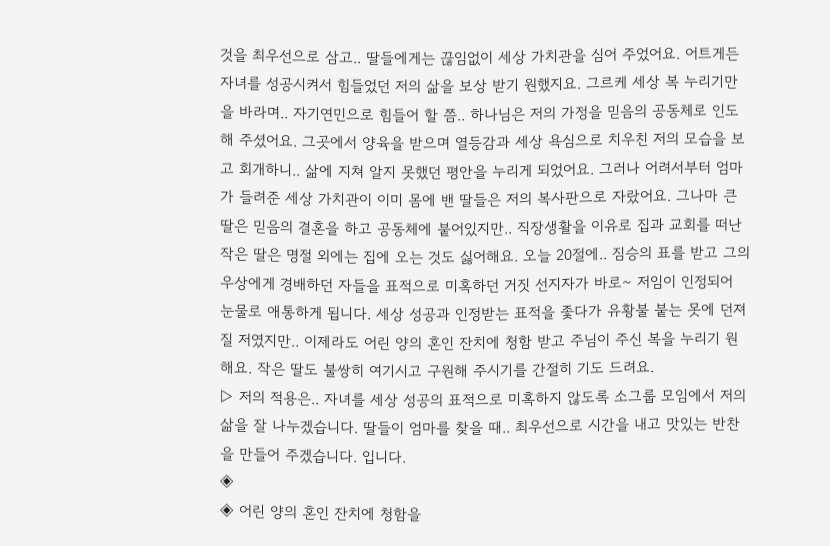것을 최우선으로 삼고.. 딸들에게는 끊임없이 세상 가치관을 심어 주었어요. 어트게든 자녀를 성공시켜서 힘들었던 저의 삶을 보상 받기 원했지요. 그르케 세상 복 누리기만을 바라며.. 자기연민으로 힘들어 할 쯤.. 하나님은 저의 가정을 믿음의 공동체로 인도해 주셨어요. 그곳에서 양육을 받으며 열등감과 세상 욕심으로 치우친 저의 모습을 보고 회개하니.. 삶에 지쳐 알지 못했던 평안을 누리게 되었어요. 그러나 어려서부터 엄마가 들려준 세상 가치관이 이미 몸에 밴 딸들은 저의 복사판으로 자랐어요. 그나마 큰 딸은 믿음의 결혼을 하고 공동체에 붙어있지만.. 직장생활을 이유로 집과 교회를 떠난 작은 딸은 명절 외에는 집에 오는 것도 싫어해요. 오늘 20절에.. 짐승의 표를 받고 그의 우상에게 경배하던 자들을 표적으로 미혹하던 거짓 선지자가 바로~ 저임이 인정되어 눈물로 애통하게 됩니다. 세상 성공과 인정받는 표적을 좇다가 유황불 붙는 못에 던져질 저였지만.. 이제라도 어린 양의 혼인 잔치에 청함 받고 주님이 주신 복을 누리기 원해요. 작은 딸도 불쌍히 여기시고 구원해 주시기를 간절히 기도 드려요.
▷ 저의 적용은.. 자녀를 세상 성공의 표적으로 미혹하지 않도록 소그룹 모임에서 저의 삶을 잘 나누겠습니다. 딸들이 엄마를 찾을 때.. 최우선으로 시간을 내고 맛있는 반찬을 만들어 주겠습니다. 입니다.
◈
◈ 어린 양의 혼인 잔치에 청함을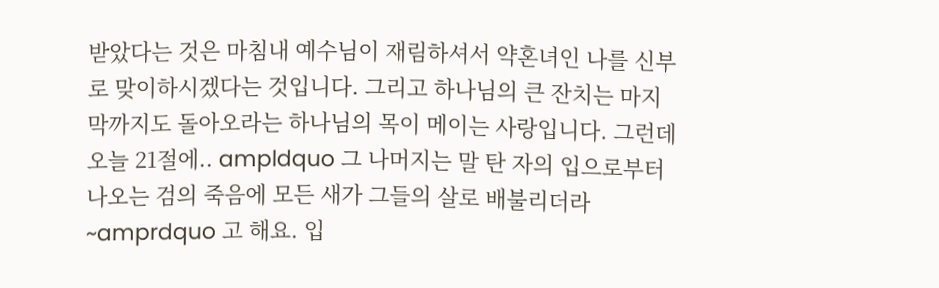받았다는 것은 마침내 예수님이 재림하셔서 약혼녀인 나를 신부로 맞이하시겠다는 것입니다. 그리고 하나님의 큰 잔치는 마지막까지도 돌아오라는 하나님의 목이 메이는 사랑입니다. 그런데 오늘 21절에.. ampldquo 그 나머지는 말 탄 자의 입으로부터 나오는 검의 죽음에 모든 새가 그들의 살로 배불리더라~amprdquo 고 해요. 입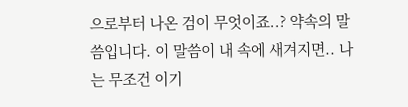으로부터 나온 검이 무엇이죠..? 약속의 말씀입니다. 이 말씀이 내 속에 새겨지면.. 나는 무조건 이기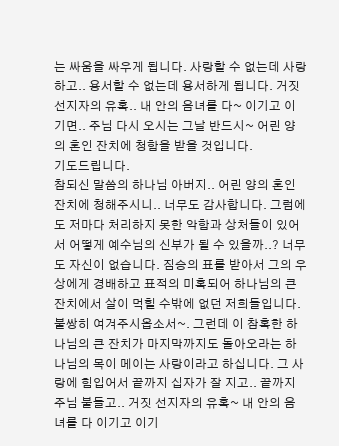는 싸움을 싸우게 됩니다. 사랑할 수 없는데 사랑하고.. 용서할 수 없는데 용서하게 됩니다. 거짓 선지자의 유혹.. 내 안의 음녀를 다~ 이기고 이기면.. 주님 다시 오시는 그날 반드시~ 어린 양의 혼인 잔치에 청함을 받을 것입니다.
기도드립니다.
참되신 말씀의 하나님 아버지.. 어린 양의 혼인 잔치에 청해주시니.. 너무도 감사합니다. 그럼에도 저마다 처리하지 못한 악함과 상처들이 있어서 어떻게 예수님의 신부가 될 수 있을까..? 너무도 자신이 없습니다. 짐승의 표를 받아서 그의 우상에게 경배하고 표적의 미혹되어 하나님의 큰 잔치에서 살이 먹힐 수밖에 없던 저희들입니다. 불쌍히 여겨주시옵소서~. 그런데 이 참혹한 하나님의 큰 잔치가 마지막까지도 돌아오라는 하나님의 목이 메이는 사랑이라고 하십니다. 그 사랑에 힘입어서 끝까지 십자가 잘 지고.. 끝까지 주님 붙들고.. 거짓 선지자의 유혹~ 내 안의 음녀를 다 이기고 이기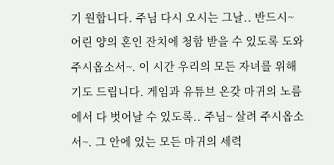기 원합니다. 주님 다시 오시는 그날.. 반드시~ 어린 양의 혼인 잔치에 청함 받을 수 있도록 도와 주시옵소서~. 이 시간 우리의 모든 자녀를 위해 기도 드립니다. 게임과 유튜브 온갖 마귀의 노름에서 다 벗어날 수 있도록.. 주님~ 살려 주시옵소서~. 그 안에 있는 모든 마귀의 세력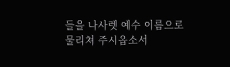들을 나사렛 예수 이름으로 물리쳐 주시옵소서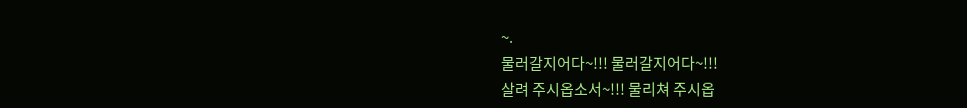~.
물러갈지어다~!!! 물러갈지어다~!!!
살려 주시옵소서~!!! 물리쳐 주시옵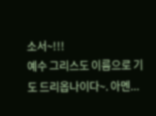소서~!!!
예수 그리스도 이름으로 기도 드리옵나이다~. 아멘...